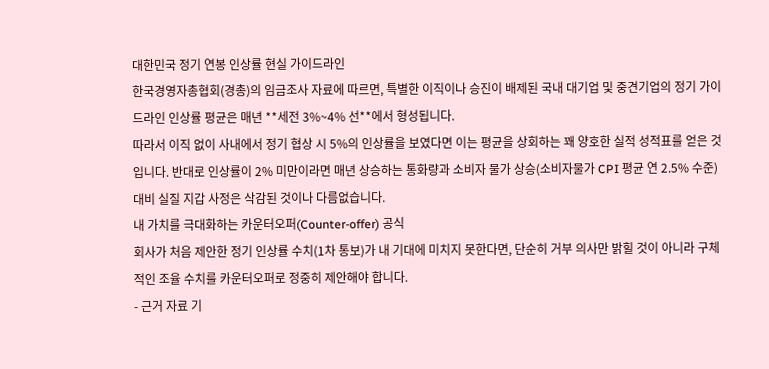대한민국 정기 연봉 인상률 현실 가이드라인
한국경영자총협회(경총)의 임금조사 자료에 따르면, 특별한 이직이나 승진이 배제된 국내 대기업 및 중견기업의 정기 가이드라인 인상률 평균은 매년 **세전 3%~4% 선**에서 형성됩니다.
따라서 이직 없이 사내에서 정기 협상 시 5%의 인상률을 보였다면 이는 평균을 상회하는 꽤 양호한 실적 성적표를 얻은 것입니다. 반대로 인상률이 2% 미만이라면 매년 상승하는 통화량과 소비자 물가 상승(소비자물가 CPI 평균 연 2.5% 수준) 대비 실질 지갑 사정은 삭감된 것이나 다름없습니다.
내 가치를 극대화하는 카운터오퍼(Counter-offer) 공식
회사가 처음 제안한 정기 인상률 수치(1차 통보)가 내 기대에 미치지 못한다면, 단순히 거부 의사만 밝힐 것이 아니라 구체적인 조율 수치를 카운터오퍼로 정중히 제안해야 합니다.
- 근거 자료 기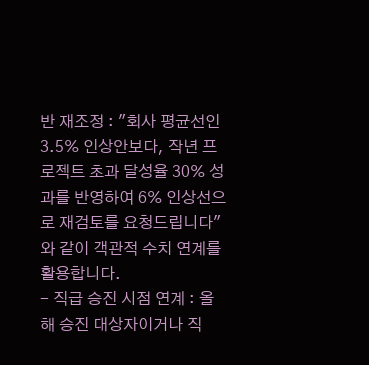반 재조정 : "회사 평균선인 3.5% 인상안보다, 작년 프로젝트 초과 달성율 30% 성과를 반영하여 6% 인상선으로 재검토를 요청드립니다"와 같이 객관적 수치 연계를 활용합니다.
- 직급 승진 시점 연계 : 올해 승진 대상자이거나 직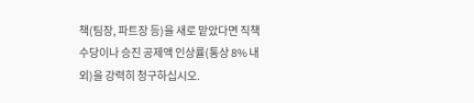책(팀장, 파트장 등)을 새로 맡았다면 직책 수당이나 승진 공제액 인상률(통상 8% 내외)을 강력히 청구하십시오.